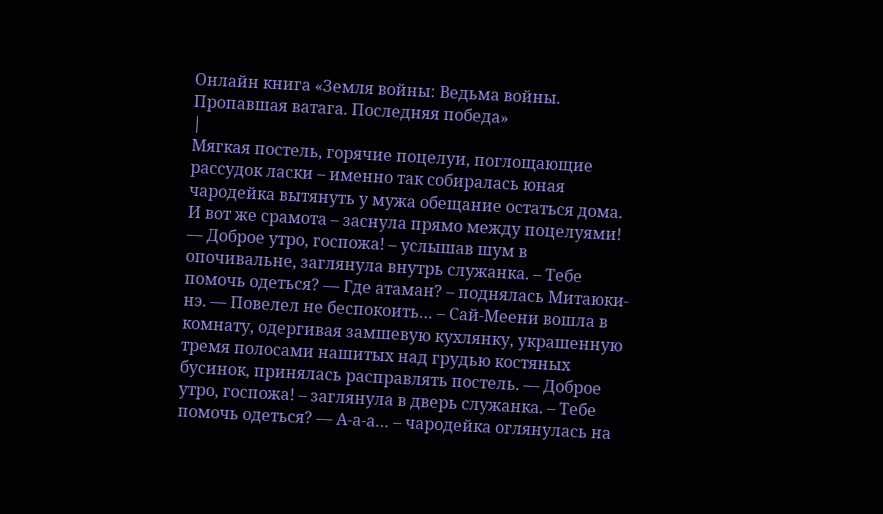Онлайн книга «Земля войны: Ведьма войны. Пропавшая ватага. Последняя победа»
|
Мягкая постель, горячие поцелуи, поглощающие рассудок ласки – именно так собиралась юная чародейка вытянуть у мужа обещание остаться дома. И вот же срамота – заснула прямо между поцелуями! — Доброе утро, госпожа! – услышав шум в опочивальне, заглянула внутрь служанка. – Тебе помочь одеться? — Где атаман? – поднялась Митаюки-нэ. — Повелел не беспокоить… – Сай-Меени вошла в комнату, одергивая замшевую кухлянку, украшенную тремя полосами нашитых над грудью костяных бусинок, принялась расправлять постель. — Доброе утро, госпожа! – заглянула в дверь служанка. – Тебе помочь одеться? — А-а-а… – чародейка оглянулась на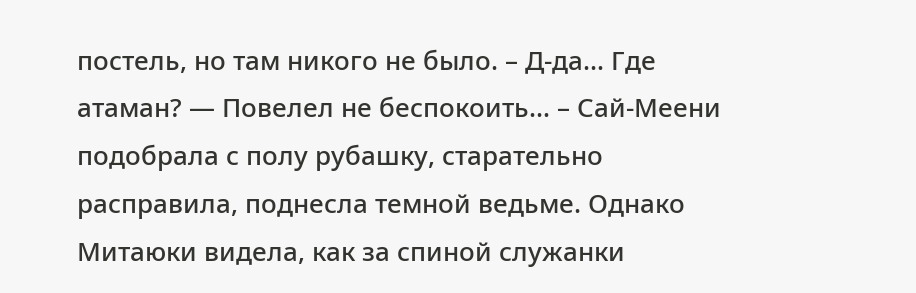постель, но там никого не было. – Д-да… Где атаман? — Повелел не беспокоить… – Сай-Меени подобрала с полу рубашку, старательно расправила, поднесла темной ведьме. Однако Митаюки видела, как за спиной служанки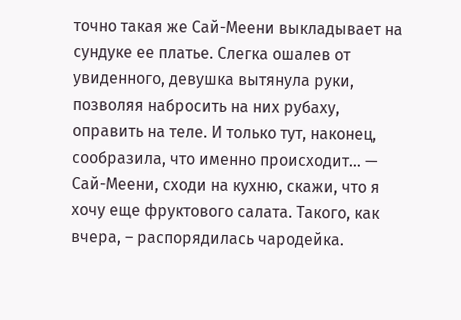точно такая же Сай-Меени выкладывает на сундуке ее платье. Слегка ошалев от увиденного, девушка вытянула руки, позволяя набросить на них рубаху, оправить на теле. И только тут, наконец, сообразила, что именно происходит… — Сай-Меени, сходи на кухню, скажи, что я хочу еще фруктового салата. Такого, как вчера, – распорядилась чародейка.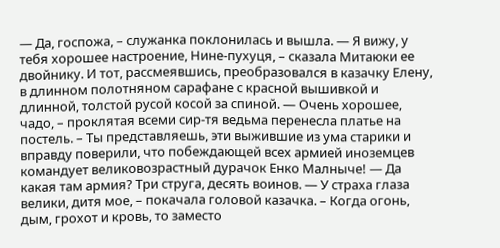— Да, госпожа, – служанка поклонилась и вышла. — Я вижу, у тебя хорошее настроение, Нине-пухуця, – сказала Митаюки ее двойнику. И тот, рассмеявшись, преобразовался в казачку Елену, в длинном полотняном сарафане с красной вышивкой и длинной, толстой русой косой за спиной. — Очень хорошее, чадо, – проклятая всеми сир-тя ведьма перенесла платье на постель. – Ты представляешь, эти выжившие из ума старики и вправду поверили, что побеждающей всех армией иноземцев командует великовозрастный дурачок Енко Малныче! — Да какая там армия? Три струга, десять воинов. — У страха глаза велики, дитя мое, – покачала головой казачка. – Когда огонь, дым, грохот и кровь, то заместо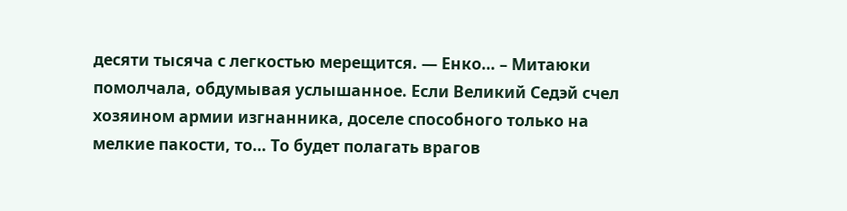десяти тысяча с легкостью мерещится. — Енко… – Митаюки помолчала, обдумывая услышанное. Если Великий Седэй счел хозяином армии изгнанника, доселе способного только на мелкие пакости, то… То будет полагать врагов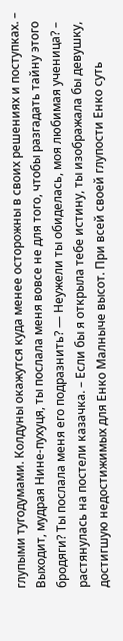глупыми тугодумами. Колдуны окажутся куда менее осторожны в своих решениях и поступках. – Выходит, мудрая Нине-пухуця, ты послала меня вовсе не для того, чтобы разгадать тайну этого бродяги? Ты послала меня его подразнить? — Неужели ты обиделась, моя любимая ученица? – растянулась на постели казачка. – Если бы я открыла тебе истину, ты изображала бы девушку, достигшую недостижимых для Енко Малныче высот. При всей своей глупости Енко суть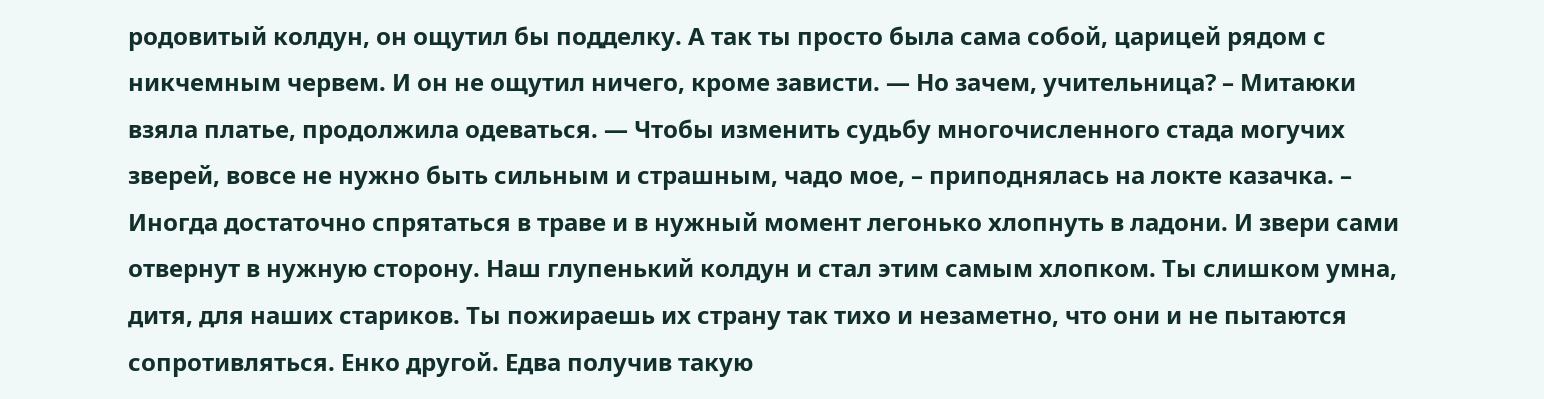родовитый колдун, он ощутил бы подделку. А так ты просто была сама собой, царицей рядом с никчемным червем. И он не ощутил ничего, кроме зависти. — Но зачем, учительница? – Митаюки взяла платье, продолжила одеваться. — Чтобы изменить судьбу многочисленного стада могучих зверей, вовсе не нужно быть сильным и страшным, чадо мое, – приподнялась на локте казачка. – Иногда достаточно спрятаться в траве и в нужный момент легонько хлопнуть в ладони. И звери сами отвернут в нужную сторону. Наш глупенький колдун и стал этим самым хлопком. Ты слишком умна, дитя, для наших стариков. Ты пожираешь их страну так тихо и незаметно, что они и не пытаются сопротивляться. Енко другой. Едва получив такую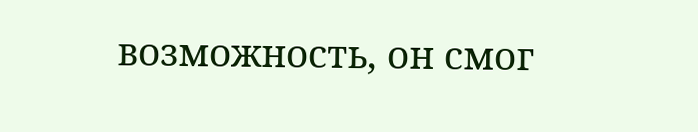возможность, он смог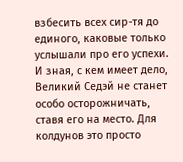взбесить всех сир-тя до единого, каковые только услышали про его успехи. И зная, с кем имеет дело, Великий Седэй не станет особо осторожничать, ставя его на место. Для колдунов это просто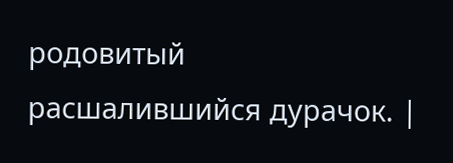родовитый расшалившийся дурачок. |